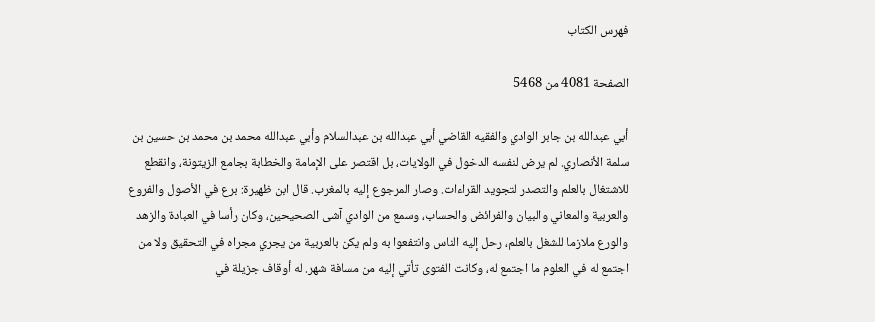فهرس الكتاب

الصفحة 4081 من 5468

أبي عبدالله بن جابر الوادي والفقيه القاضي أبي عبدالله بن عبدالسلام وأبي عبدالله محمد بن محمد بن حسين بن سلمة الأنصاري. لم يرض لنفسه الدخول في الولايات، بل اقتصر على الإمامة والخطابة بجامع الزيتونة، وانقطع للاشتغال بالعلم والتصدر لتجويد القراءات. وصار المرجوع إليه بالمغرب. قال ابن ظهيرة: برع في الأصول والفروع والعربية والمعاني والبيان والفرائض والحساب، وسمع من الوادي آشى الصحيحين، وكان رأسا في العبادة والزهد والورع ملازما للشغل بالعلم، رحل إليه الناس وانتفعوا به ولم يكن بالعربية من يجري مجراه في التحقيق ولا من اجتمع له في العلوم ما اجتمع له، وكانت الفتوى تأتي إليه من مسافة شهر. له أوقاف جزيلة في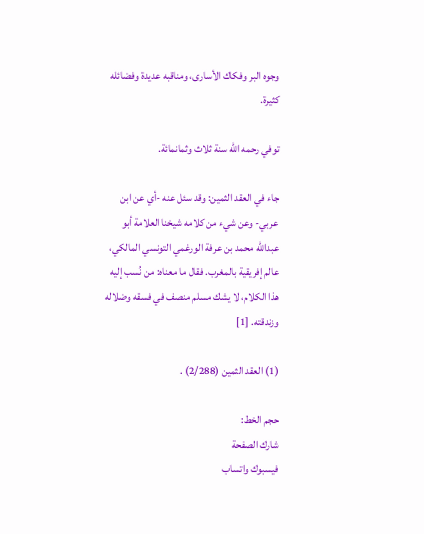وجوه البر وفكاك الأسارى، ومناقبه عديدة وفضائله كثيرة.

توفي رحمه الله سنة ثلاث وثمانمائة.

جاء في العقد الثمين: وقد سئل عنه -أي عن ابن عربي- وعن شيء من كلامه شيخنا العلامة أبو عبدالله محمد بن عرفة الورغمي التونسي المالكي، عالم إفريقية بالمغرب. فقال ما معناه: من نُسب إليه هذا الكلام، لا يشك مسلم منصف في فسقه وضلاله وزندقته. [1]

(1) العقد الثمين (2/288) .

حجم الخط:
شارك الصفحة
فيسبوك واتساب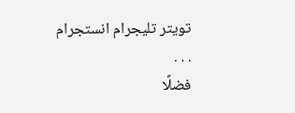تويتر تليجرام انستجرام
. . .
فضلًا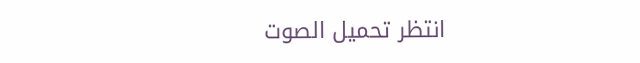انتظر تحميل الصوت